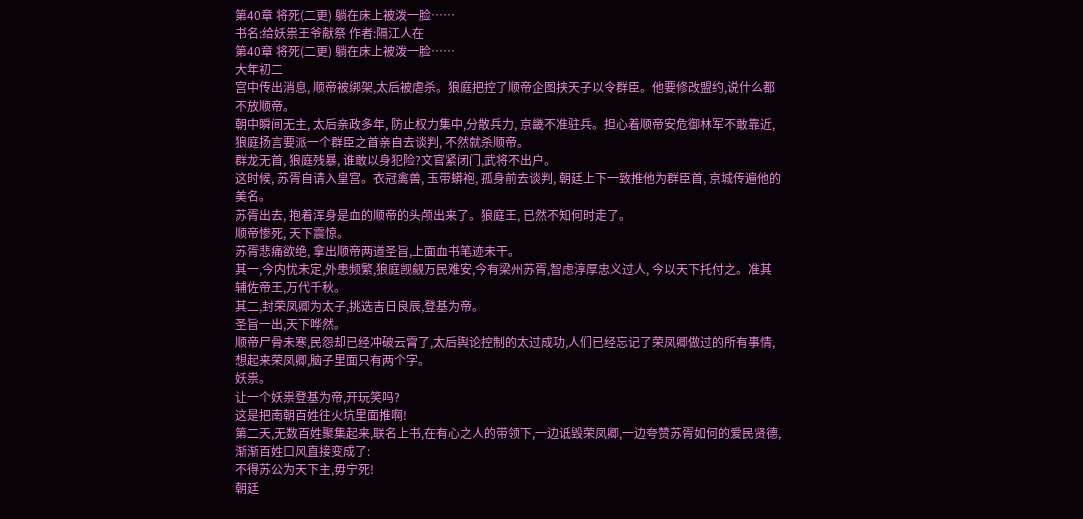第40章 将死(二更) 躺在床上被泼一脸……
书名:给妖祟王爷献祭 作者:隔江人在
第40章 将死(二更) 躺在床上被泼一脸……
大年初二
宫中传出消息, 顺帝被绑架,太后被虐杀。狼庭把控了顺帝企图挟天子以令群臣。他要修改盟约,说什么都不放顺帝。
朝中瞬间无主, 太后亲政多年, 防止权力集中,分散兵力, 京畿不准驻兵。担心着顺帝安危御林军不敢靠近, 狼庭扬言要派一个群臣之首亲自去谈判, 不然就杀顺帝。
群龙无首, 狼庭残暴, 谁敢以身犯险?文官紧闭门,武将不出户。
这时候, 苏胥自请入皇宫。衣冠禽兽, 玉带蟒袍, 孤身前去谈判, 朝廷上下一致推他为群臣首, 京城传遍他的美名。
苏胥出去, 抱着浑身是血的顺帝的头颅出来了。狼庭王, 已然不知何时走了。
顺帝惨死, 天下震惊。
苏胥悲痛欲绝, 拿出顺帝两道圣旨,上面血书笔迹未干。
其一,今内忧未定,外患频繁,狼庭觊觎万民难安,今有梁州苏胥,智虑淳厚忠义过人, 今以天下托付之。准其辅佐帝王,万代千秋。
其二,封荣凤卿为太子,挑选吉日良辰,登基为帝。
圣旨一出,天下哗然。
顺帝尸骨未寒,民怨却已经冲破云霄了,太后舆论控制的太过成功,人们已经忘记了荣凤卿做过的所有事情,想起来荣凤卿,脑子里面只有两个字。
妖祟。
让一个妖祟登基为帝,开玩笑吗?
这是把南朝百姓往火坑里面推啊!
第二天,无数百姓聚集起来,联名上书,在有心之人的带领下,一边诋毁荣凤卿,一边夸赞苏胥如何的爱民贤德,渐渐百姓口风直接变成了:
不得苏公为天下主,毋宁死!
朝廷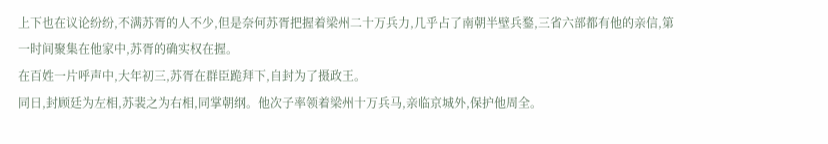上下也在议论纷纷,不满苏胥的人不少,但是奈何苏胥把握着梁州二十万兵力,几乎占了南朝半壁兵鍪,三省六部都有他的亲信,第一时间聚集在他家中,苏胥的确实权在握。
在百姓一片呼声中,大年初三,苏胥在群臣跪拜下,自封为了摄政王。
同日,封顾廷为左相,苏裴之为右相,同掌朝纲。他次子率领着梁州十万兵马,亲临京城外,保护他周全。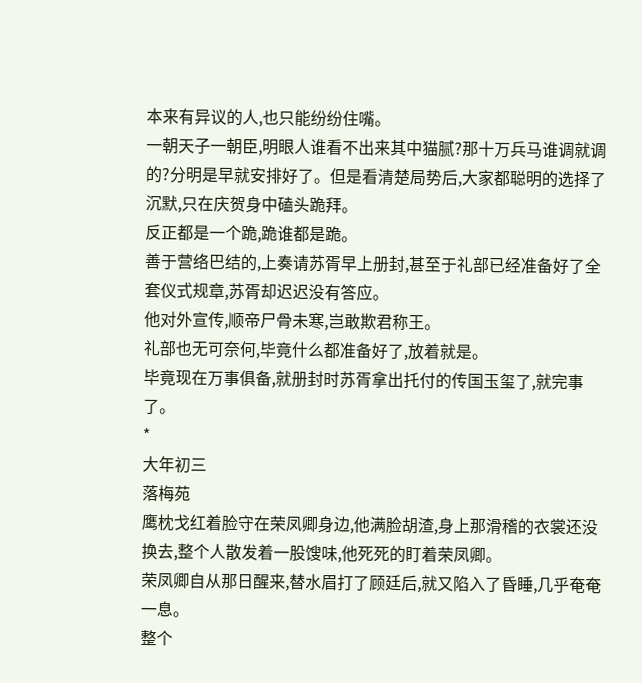本来有异议的人,也只能纷纷住嘴。
一朝天子一朝臣,明眼人谁看不出来其中猫腻?那十万兵马谁调就调的?分明是早就安排好了。但是看清楚局势后,大家都聪明的选择了沉默,只在庆贺身中磕头跪拜。
反正都是一个跪,跪谁都是跪。
善于营络巴结的,上奏请苏胥早上册封,甚至于礼部已经准备好了全套仪式规章,苏胥却迟迟没有答应。
他对外宣传,顺帝尸骨未寒,岂敢欺君称王。
礼部也无可奈何,毕竟什么都准备好了,放着就是。
毕竟现在万事俱备,就册封时苏胥拿出托付的传国玉玺了,就完事了。
*
大年初三
落梅苑
鹰枕戈红着脸守在荣凤卿身边,他满脸胡渣,身上那滑稽的衣裳还没换去,整个人散发着一股馊味,他死死的盯着荣凤卿。
荣凤卿自从那日醒来,替水眉打了顾廷后,就又陷入了昏睡,几乎奄奄一息。
整个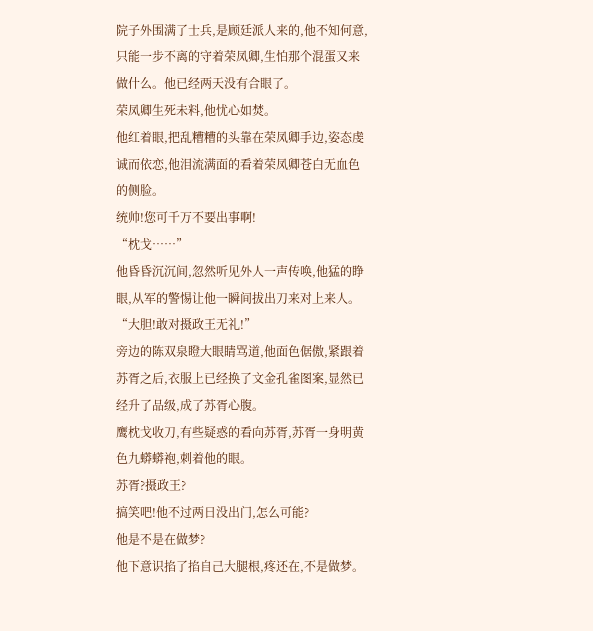院子外围满了士兵,是顾廷派人来的,他不知何意,只能一步不离的守着荣凤卿,生怕那个混蛋又来做什么。他已经两天没有合眼了。
荣凤卿生死未料,他忧心如焚。
他红着眼,把乱糟糟的头靠在荣凤卿手边,姿态虔诚而依恋,他泪流满面的看着荣凤卿苍白无血色的侧脸。
统帅!您可千万不要出事啊!
“枕戈……”
他昏昏沉沉间,忽然听见外人一声传唤,他猛的睁眼,从军的警惕让他一瞬间拔出刀来对上来人。
“大胆!敢对摄政王无礼!”
旁边的陈双泉瞪大眼睛骂道,他面色倨傲,紧跟着苏胥之后,衣服上已经换了文金孔雀图案,显然已经升了品级,成了苏胥心腹。
鹰枕戈收刀,有些疑惑的看向苏胥,苏胥一身明黄色九蟒蟒袍,刺着他的眼。
苏胥?摄政王?
搞笑吧!他不过两日没出门,怎么可能?
他是不是在做梦?
他下意识掐了掐自己大腿根,疼还在,不是做梦。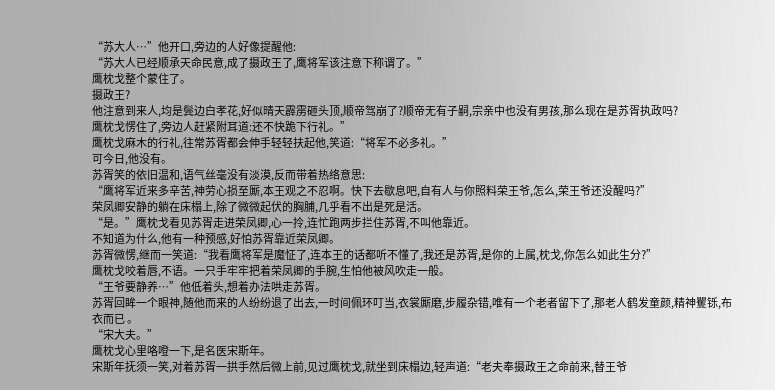“苏大人…”他开口,旁边的人好像提醒他:
“苏大人已经顺承天命民意,成了摄政王了,鹰将军该注意下称谓了。”
鹰枕戈整个蒙住了。
摄政王?
他注意到来人,均是鬓边白孝花,好似晴天霹雳砸头顶,顺帝驾崩了?顺帝无有子嗣,宗亲中也没有男孩,那么现在是苏胥执政吗?
鹰枕戈愣住了,旁边人赶紧附耳道:还不快跪下行礼。”
鹰枕戈麻木的行礼,往常苏胥都会伸手轻轻扶起他,笑道:“将军不必多礼。”
可今日,他没有。
苏胥笑的依旧温和,语气丝毫没有淡漠,反而带着热络意思:
“鹰将军近来多辛苦,神劳心损至厮,本王观之不忍啊。快下去歇息吧,自有人与你照料荣王爷,怎么,荣王爷还没醒吗?”
荣凤卿安静的躺在床榻上,除了微微起伏的胸脯,几乎看不出是死是活。
“是。”鹰枕戈看见苏胥走进荣凤卿,心一拎,连忙跑两步拦住苏胥,不叫他靠近。
不知道为什么,他有一种预感,好怕苏胥靠近荣凤卿。
苏胥微愣,继而一笑道:“我看鹰将军是魔怔了,连本王的话都听不懂了,我还是苏胥,是你的上属,枕戈,你怎么如此生分?”
鹰枕戈咬着唇,不语。一只手牢牢把着荣凤卿的手腕,生怕他被风吹走一般。
“王爷要静养…”他低着头,想着办法哄走苏胥。
苏胥回眸一个眼神,随他而来的人纷纷退了出去,一时间佩环叮当,衣裳厮磨,步履杂错,唯有一个老者留下了,那老人鹤发童颜,精神矍铄,布衣而已 。
“宋大夫。”
鹰枕戈心里咯噔一下,是名医宋斯年。
宋斯年抚须一笑,对着苏胥一拱手然后微上前,见过鹰枕戈,就坐到床榻边,轻声道:“老夫奉摄政王之命前来,替王爷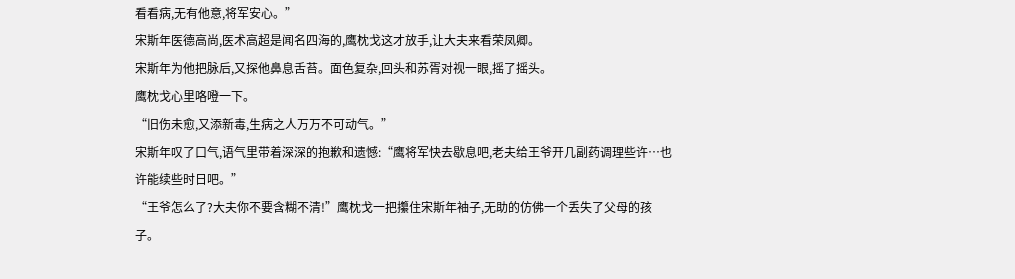看看病,无有他意,将军安心。”
宋斯年医德高尚,医术高超是闻名四海的,鹰枕戈这才放手,让大夫来看荣凤卿。
宋斯年为他把脉后,又探他鼻息舌苔。面色复杂,回头和苏胥对视一眼,摇了摇头。
鹰枕戈心里咯噔一下。
“旧伤未愈,又添新毒,生病之人万万不可动气。”
宋斯年叹了口气,语气里带着深深的抱歉和遗憾:“鹰将军快去歇息吧,老夫给王爷开几副药调理些许…也许能续些时日吧。”
“王爷怎么了?大夫你不要含糊不清!”鹰枕戈一把攥住宋斯年袖子,无助的仿佛一个丢失了父母的孩子。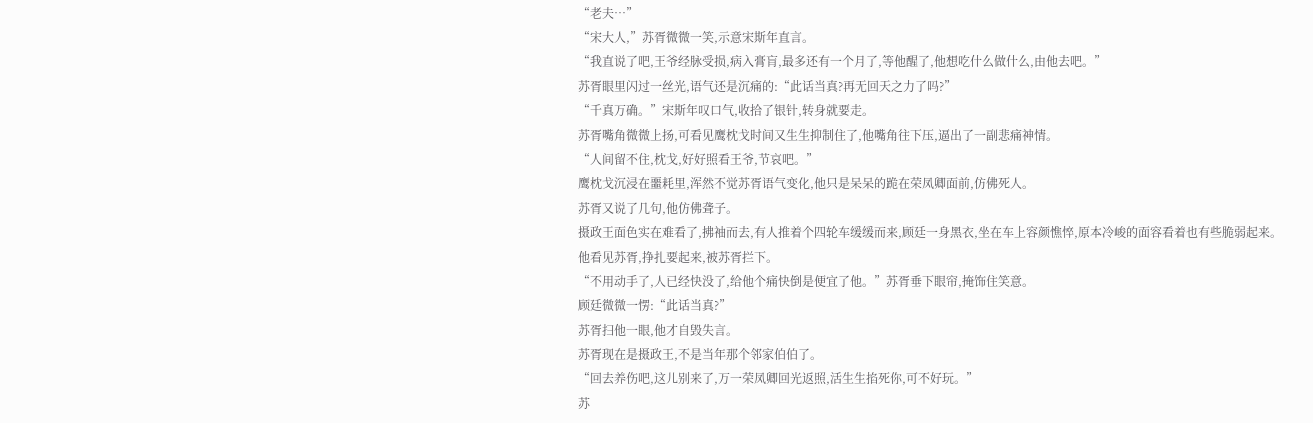“老夫…”
“宋大人,”苏胥微微一笑,示意宋斯年直言。
“我直说了吧,王爷经脉受损,病入膏肓,最多还有一个月了,等他醒了,他想吃什么做什么,由他去吧。”
苏胥眼里闪过一丝光,语气还是沉痛的:“此话当真?再无回天之力了吗?”
“千真万确。”宋斯年叹口气,收拾了银针,转身就要走。
苏胥嘴角微微上扬,可看见鹰枕戈时间又生生抑制住了,他嘴角往下压,逼出了一副悲痛神情。
“人间留不住,枕戈,好好照看王爷,节哀吧。”
鹰枕戈沉浸在噩耗里,浑然不觉苏胥语气变化,他只是呆呆的跪在荣凤卿面前,仿佛死人。
苏胥又说了几句,他仿佛聋子。
摄政王面色实在难看了,拂袖而去,有人推着个四轮车缓缓而来,顾廷一身黑衣,坐在车上容颜憔悴,原本冷峻的面容看着也有些脆弱起来。
他看见苏胥,挣扎要起来,被苏胥拦下。
“不用动手了,人已经快没了,给他个痛快倒是便宜了他。”苏胥垂下眼帘,掩饰住笑意。
顾廷微微一愣:“此话当真?”
苏胥扫他一眼,他才自毁失言。
苏胥现在是摄政王,不是当年那个邻家伯伯了。
“回去养伤吧,这儿别来了,万一荣凤卿回光返照,活生生掐死你,可不好玩。”
苏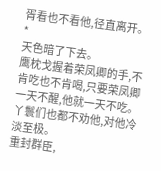胥看也不看他,径直离开。
*
天色暗了下去。
鹰枕戈握着荣凤卿的手,不肯吃也不肯喝,只要荣凤卿一天不醒,他就一天不吃。
丫鬟们也都不劝他,对他冷淡至极。
重封群臣,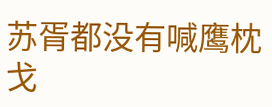苏胥都没有喊鹰枕戈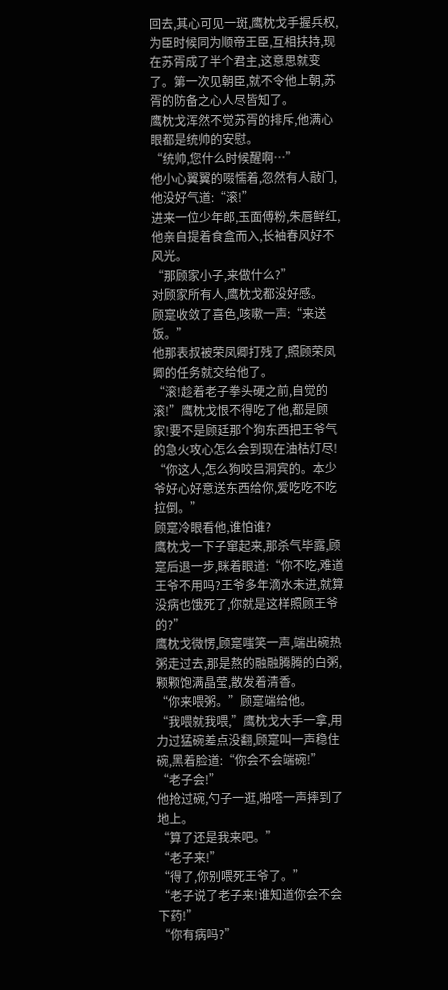回去,其心可见一斑,鹰枕戈手握兵权,为臣时候同为顺帝王臣,互相扶持,现在苏胥成了半个君主,这意思就变了。第一次见朝臣,就不令他上朝,苏胥的防备之心人尽皆知了。
鹰枕戈浑然不觉苏胥的排斥,他满心眼都是统帅的安慰。
“统帅,您什么时候醒啊…”
他小心翼翼的啜懦着,忽然有人敲门,他没好气道:“滚!”
进来一位少年郎,玉面傅粉,朱唇鲜红,他亲自提着食盒而入,长袖春风好不风光。
“那顾家小子,来做什么?”
对顾家所有人,鹰枕戈都没好感。
顾寔收敛了喜色,咳嗽一声:“来送饭。”
他那表叔被荣凤卿打残了,照顾荣凤卿的任务就交给他了。
“滚!趁着老子拳头硬之前,自觉的滚!”鹰枕戈恨不得吃了他,都是顾家!要不是顾廷那个狗东西把王爷气的急火攻心怎么会到现在油枯灯尽!
“你这人,怎么狗咬吕洞宾的。本少爷好心好意送东西给你,爱吃吃不吃拉倒。”
顾寔冷眼看他,谁怕谁?
鹰枕戈一下子窜起来,那杀气毕露,顾寔后退一步,眯着眼道:“你不吃,难道王爷不用吗?王爷多年滴水未进,就算没病也饿死了,你就是这样照顾王爷的?”
鹰枕戈微愣,顾寔嗤笑一声,端出碗热粥走过去,那是熬的融融腾腾的白粥,颗颗饱满晶莹,散发着清香。
“你来喂粥。”顾寔端给他。
“我喂就我喂,”鹰枕戈大手一拿,用力过猛碗差点没翻,顾寔叫一声稳住碗,黑着脸道:“你会不会端碗!”
“老子会!”
他抢过碗,勺子一逛,啪嗒一声摔到了地上。
“算了还是我来吧。”
“老子来!”
“得了,你别喂死王爷了。”
“老子说了老子来!谁知道你会不会下药!”
“你有病吗?”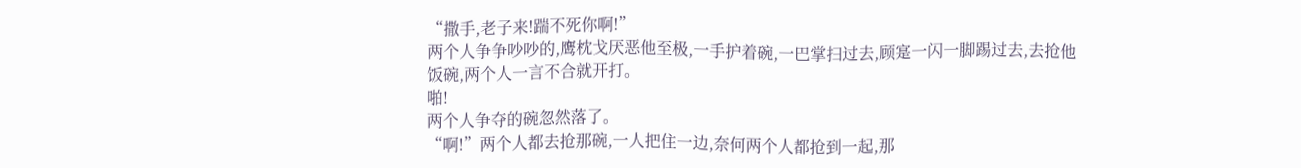“撒手,老子来!踹不死你啊!”
两个人争争吵吵的,鹰枕戈厌恶他至极,一手护着碗,一巴掌扫过去,顾寔一闪一脚踢过去,去抢他饭碗,两个人一言不合就开打。
啪!
两个人争夺的碗忽然落了。
“啊!”两个人都去抢那碗,一人把住一边,奈何两个人都抢到一起,那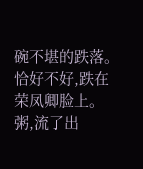碗不堪的跌落。
恰好不好,跌在荣凤卿脸上。
粥,流了出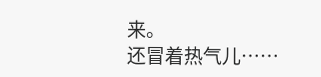来。
还冒着热气儿……